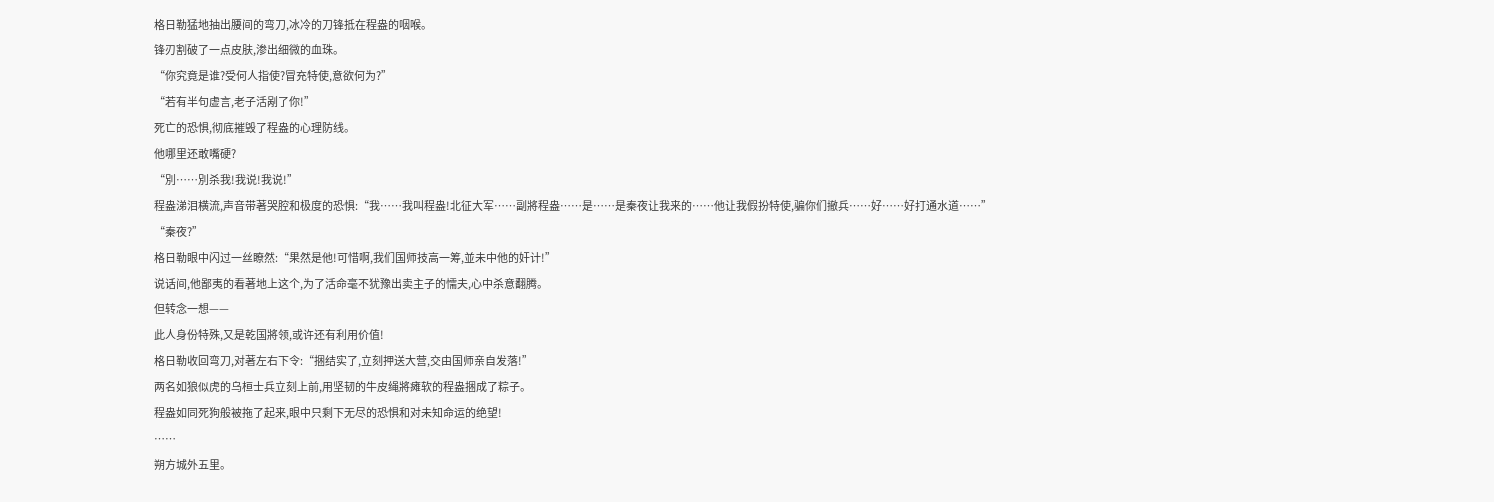格日勒猛地抽出腰间的弯刀,冰冷的刀锋抵在程盎的咽喉。
锋刃割破了一点皮肤,渗出细微的血珠。
“你究竟是谁?受何人指使?冒充特使,意欲何为?”
“若有半句虚言,老子活剐了你!”
死亡的恐惧,彻底摧毁了程盎的心理防线。
他哪里还敢嘴硬?
“別……別杀我!我说!我说!”
程盎涕泪横流,声音带著哭腔和极度的恐惧:“我……我叫程盎!北征大军……副將程盎……是……是秦夜让我来的……他让我假扮特使,骗你们撤兵……好……好打通水道……”
“秦夜?”
格日勒眼中闪过一丝瞭然:“果然是他!可惜啊,我们国师技高一筹,並未中他的奸计!”
说话间,他鄙夷的看著地上这个,为了活命毫不犹豫出卖主子的懦夫,心中杀意翻腾。
但转念一想——
此人身份特殊,又是乾国將领,或许还有利用价值!
格日勒收回弯刀,对著左右下令:“捆结实了,立刻押送大营,交由国师亲自发落!”
两名如狼似虎的乌桓士兵立刻上前,用坚韧的牛皮绳將瘫软的程盎捆成了粽子。
程盎如同死狗般被拖了起来,眼中只剩下无尽的恐惧和对未知命运的绝望!
……
朔方城外五里。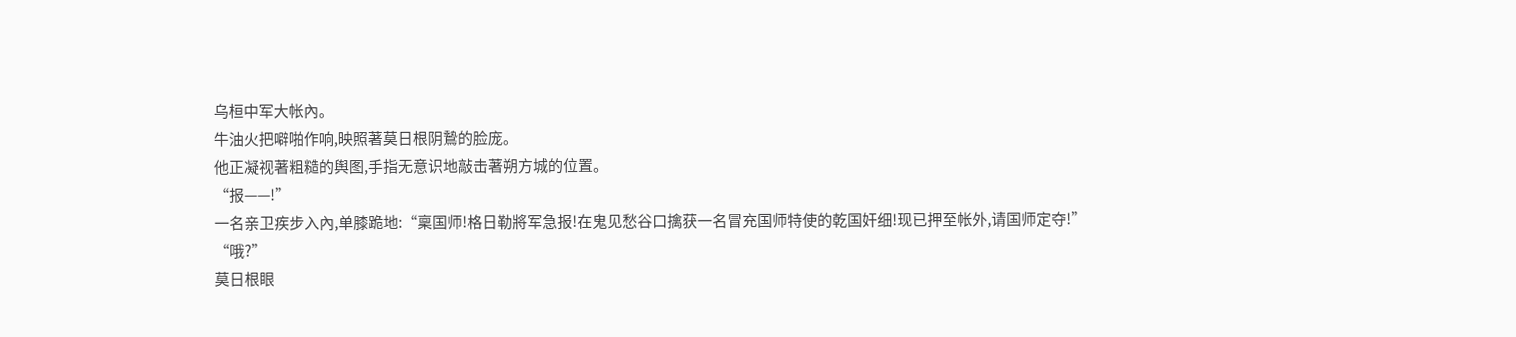乌桓中军大帐內。
牛油火把噼啪作响,映照著莫日根阴鷙的脸庞。
他正凝视著粗糙的舆图,手指无意识地敲击著朔方城的位置。
“报——!”
一名亲卫疾步入內,单膝跪地:“稟国师!格日勒將军急报!在鬼见愁谷口擒获一名冒充国师特使的乾国奸细!现已押至帐外,请国师定夺!”
“哦?”
莫日根眼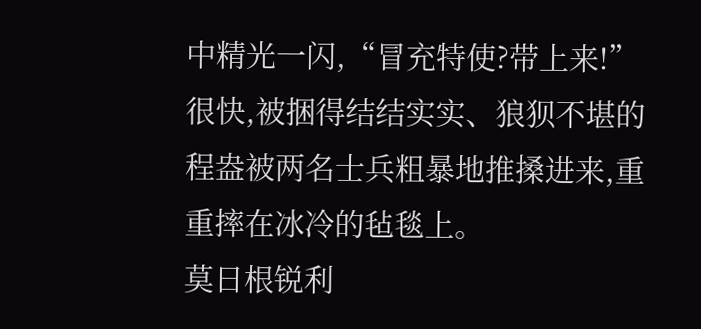中精光一闪,“冒充特使?带上来!”
很快,被捆得结结实实、狼狈不堪的程盎被两名士兵粗暴地推搡进来,重重摔在冰冷的毡毯上。
莫日根锐利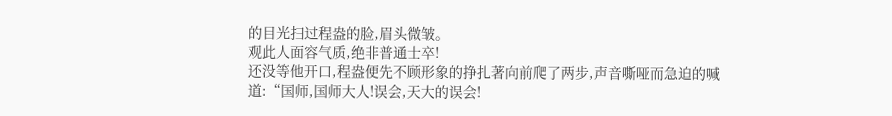的目光扫过程盎的脸,眉头微皱。
观此人面容气质,绝非普通士卒!
还没等他开口,程盎便先不顾形象的挣扎著向前爬了两步,声音嘶哑而急迫的喊道:“国师,国师大人!误会,天大的误会!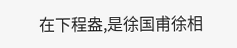在下程盎,是徐国甫徐相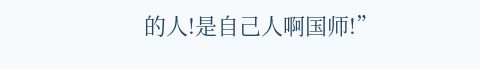的人!是自己人啊国师!”